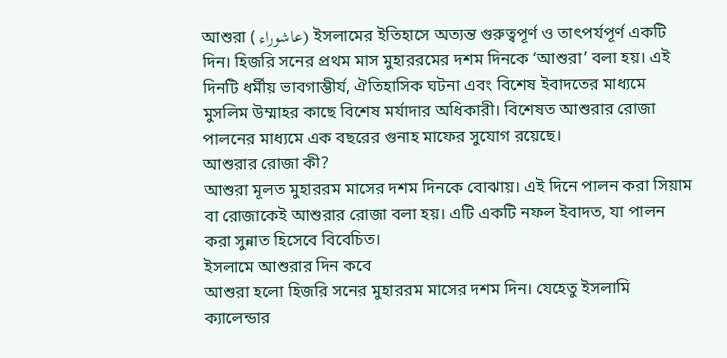আশুরা ( عاشوراء) ইসলামের ইতিহাসে অত্যন্ত গুরুত্বপূর্ণ ও তাৎপর্যপূর্ণ একটি দিন। হিজরি সনের প্রথম মাস মুহাররমের দশম দিনকে ‘আশুরা’ বলা হয়। এই দিনটি ধর্মীয় ভাবগাম্ভীর্য, ঐতিহাসিক ঘটনা এবং বিশেষ ইবাদতের মাধ্যমে মুসলিম উম্মাহর কাছে বিশেষ মর্যাদার অধিকারী। বিশেষত আশুরার রোজা পালনের মাধ্যমে এক বছরের গুনাহ মাফের সুযোগ রয়েছে।
আশুরার রোজা কী?
আশুরা মূলত মুহাররম মাসের দশম দিনকে বোঝায়। এই দিনে পালন করা সিয়াম বা রোজাকেই আশুরার রোজা বলা হয়। এটি একটি নফল ইবাদত, যা পালন করা সুন্নাত হিসেবে বিবেচিত।
ইসলামে আশুরার দিন কবে
আশুরা হলো হিজরি সনের মুহাররম মাসের দশম দিন। যেহেতু ইসলামি ক্যালেন্ডার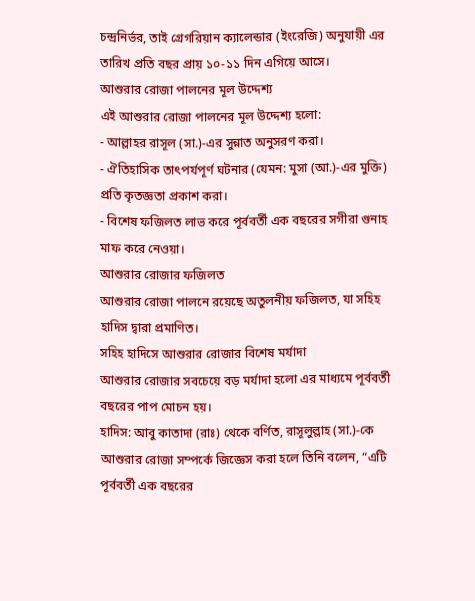চন্দ্রনির্ভর, তাই গ্রেগরিয়ান ক্যালেন্ডার (ইংরেজি) অনুযায়ী এর তারিখ প্রতি বছর প্রায় ১০-১১ দিন এগিয়ে আসে।
আশুরার রোজা পালনের মূল উদ্দেশ্য
এই আশুরার রোজা পালনের মূল উদ্দেশ্য হলো:
- আল্লাহর রাসূল (সা.)-এর সুন্নাত অনুসরণ করা।
- ঐতিহাসিক তাৎপর্যপূর্ণ ঘটনার (যেমন: মুসা (আ.)-এর মুক্তি) প্রতি কৃতজ্ঞতা প্রকাশ করা।
- বিশেষ ফজিলত লাভ করে পূর্ববর্তী এক বছরের সগীরা গুনাহ মাফ করে নেওয়া।
আশুরার রোজার ফজিলত
আশুরার রোজা পালনে রয়েছে অতুলনীয় ফজিলত, যা সহিহ হাদিস দ্বারা প্রমাণিত।
সহিহ হাদিসে আশুরার রোজার বিশেষ মর্যাদা
আশুরার রোজার সবচেয়ে বড় মর্যাদা হলো এর মাধ্যমে পূর্ববর্তী বছরের পাপ মোচন হয়।
হাদিস: আবু কাতাদা (রাঃ) থেকে বর্ণিত, রাসূলুল্লাহ (সা.)-কে আশুরার রোজা সম্পর্কে জিজ্ঞেস করা হলে তিনি বলেন, “এটি পূর্ববর্তী এক বছরের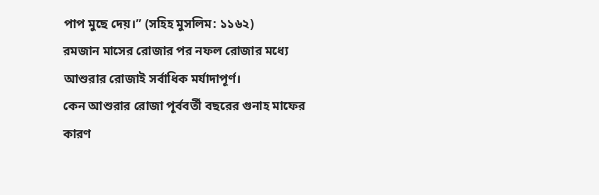পাপ মুছে দেয়।” (সহিহ মুসলিম: ১১৬২)
রমজান মাসের রোজার পর নফল রোজার মধ্যে আশুরার রোজাই সর্বাধিক মর্যাদাপূর্ণ।
কেন আশুরার রোজা পূর্ববর্তী বছরের গুনাহ মাফের কারণ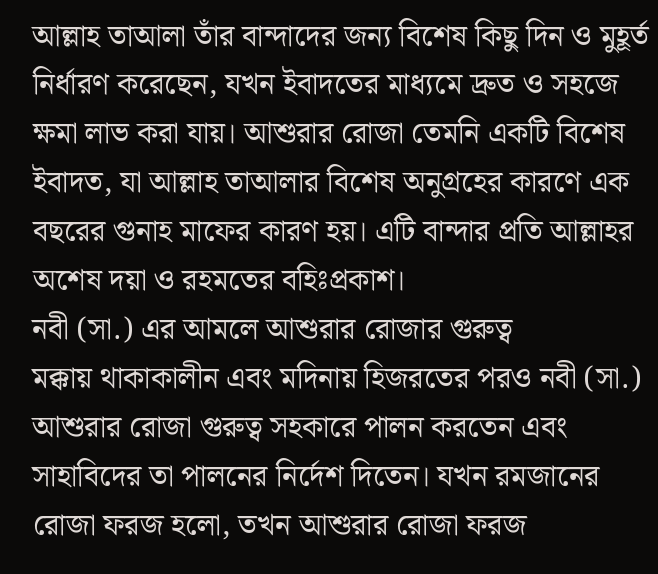আল্লাহ তাআলা তাঁর বান্দাদের জন্য বিশেষ কিছু দিন ও মুহূর্ত নির্ধারণ করেছেন, যখন ইবাদতের মাধ্যমে দ্রুত ও সহজে ক্ষমা লাভ করা যায়। আশুরার রোজা তেমনি একটি বিশেষ ইবাদত, যা আল্লাহ তাআলার বিশেষ অনুগ্রহের কারণে এক বছরের গুনাহ মাফের কারণ হয়। এটি বান্দার প্রতি আল্লাহর অশেষ দয়া ও রহমতের বহিঃপ্রকাশ।
নবী (সা.) এর আমলে আশুরার রোজার গুরুত্ব
মক্কায় থাকাকালীন এবং মদিনায় হিজরতের পরও নবী (সা.) আশুরার রোজা গুরুত্ব সহকারে পালন করতেন এবং সাহাবিদের তা পালনের নির্দেশ দিতেন। যখন রমজানের রোজা ফরজ হলো, তখন আশুরার রোজা ফরজ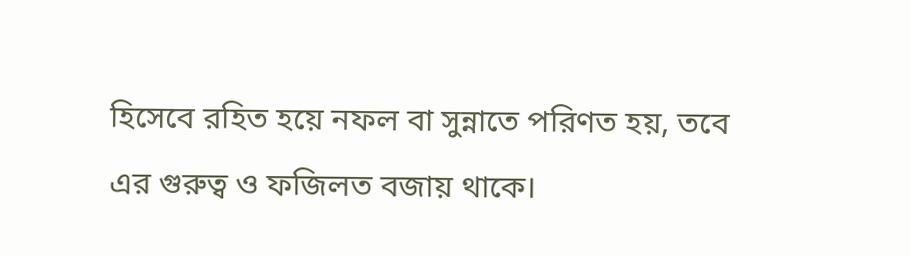হিসেবে রহিত হয়ে নফল বা সুন্নাতে পরিণত হয়, তবে এর গুরুত্ব ও ফজিলত বজায় থাকে।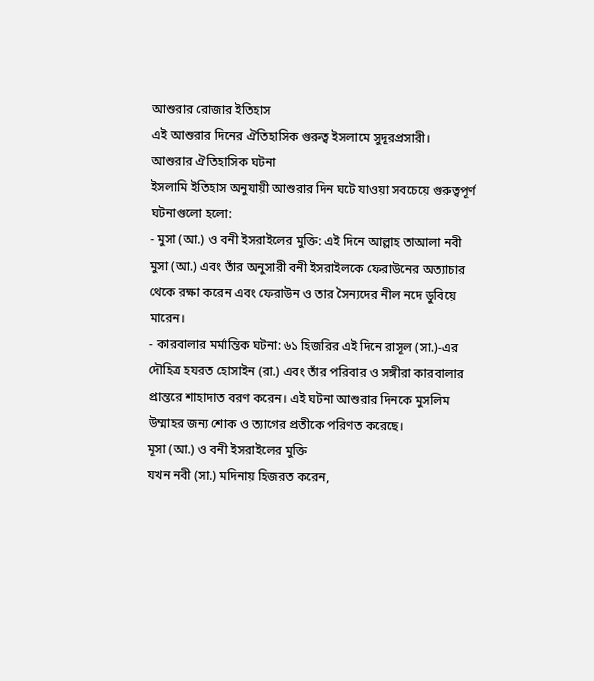আশুরার রোজার ইতিহাস
এই আশুরার দিনের ঐতিহাসিক গুরুত্ব ইসলামে সুদূরপ্রসারী।
আশুরার ঐতিহাসিক ঘটনা
ইসলামি ইতিহাস অনুযায়ী আশুরার দিন ঘটে যাওয়া সবচেয়ে গুরুত্বপূর্ণ ঘটনাগুলো হলো:
- মুসা (আ.) ও বনী ইসরাইলের মুক্তি: এই দিনে আল্লাহ তাআলা নবী মুসা (আ.) এবং তাঁর অনুসারী বনী ইসরাইলকে ফেরাউনের অত্যাচার থেকে রক্ষা করেন এবং ফেরাউন ও তার সৈন্যদের নীল নদে ডুবিয়ে মারেন।
- কারবালার মর্মান্তিক ঘটনা: ৬১ হিজরির এই দিনে রাসূল (সা.)-এর দৌহিত্র হযরত হোসাইন (রা.) এবং তাঁর পরিবার ও সঙ্গীরা কারবালার প্রান্তরে শাহাদাত বরণ করেন। এই ঘটনা আশুরার দিনকে মুসলিম উম্মাহর জন্য শোক ও ত্যাগের প্রতীকে পরিণত করেছে।
মূসা (আ.) ও বনী ইসরাইলের মুক্তি
যখন নবী (সা.) মদিনায় হিজরত করেন,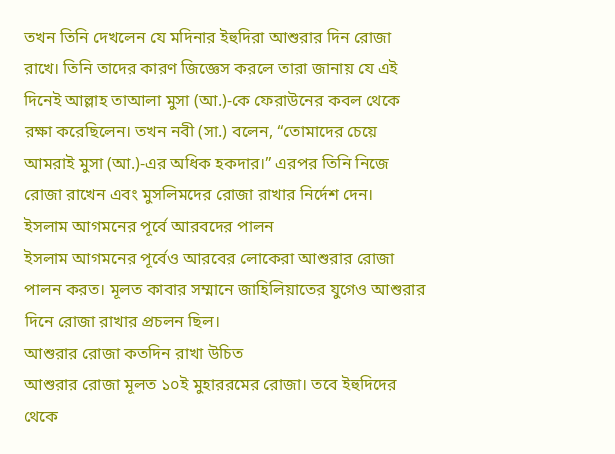তখন তিনি দেখলেন যে মদিনার ইহুদিরা আশুরার দিন রোজা রাখে। তিনি তাদের কারণ জিজ্ঞেস করলে তারা জানায় যে এই দিনেই আল্লাহ তাআলা মুসা (আ.)-কে ফেরাউনের কবল থেকে রক্ষা করেছিলেন। তখন নবী (সা.) বলেন, “তোমাদের চেয়ে আমরাই মুসা (আ.)-এর অধিক হকদার।” এরপর তিনি নিজে রোজা রাখেন এবং মুসলিমদের রোজা রাখার নির্দেশ দেন।
ইসলাম আগমনের পূর্বে আরবদের পালন
ইসলাম আগমনের পূর্বেও আরবের লোকেরা আশুরার রোজা পালন করত। মূলত কাবার সম্মানে জাহিলিয়াতের যুগেও আশুরার দিনে রোজা রাখার প্রচলন ছিল।
আশুরার রোজা কতদিন রাখা উচিত
আশুরার রোজা মূলত ১০ই মুহাররমের রোজা। তবে ইহুদিদের থেকে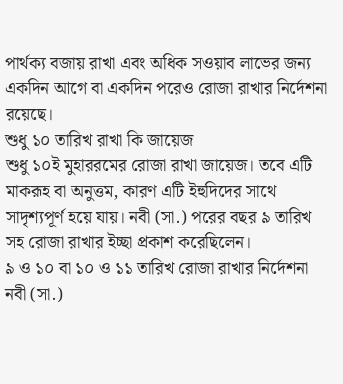পার্থক্য বজায় রাখা এবং অধিক সওয়াব লাভের জন্য একদিন আগে বা একদিন পরেও রোজা রাখার নির্দেশনা রয়েছে।
শুধু ১০ তারিখ রাখা কি জায়েজ
শুধু ১০ই মুহাররমের রোজা রাখা জায়েজ। তবে এটি মাকরূহ বা অনুত্তম, কারণ এটি ইহুদিদের সাথে সাদৃশ্যপূর্ণ হয়ে যায়। নবী (সা.) পরের বছর ৯ তারিখ সহ রোজা রাখার ইচ্ছা প্রকাশ করেছিলেন।
৯ ও ১০ বা ১০ ও ১১ তারিখ রোজা রাখার নির্দেশনা
নবী (সা.)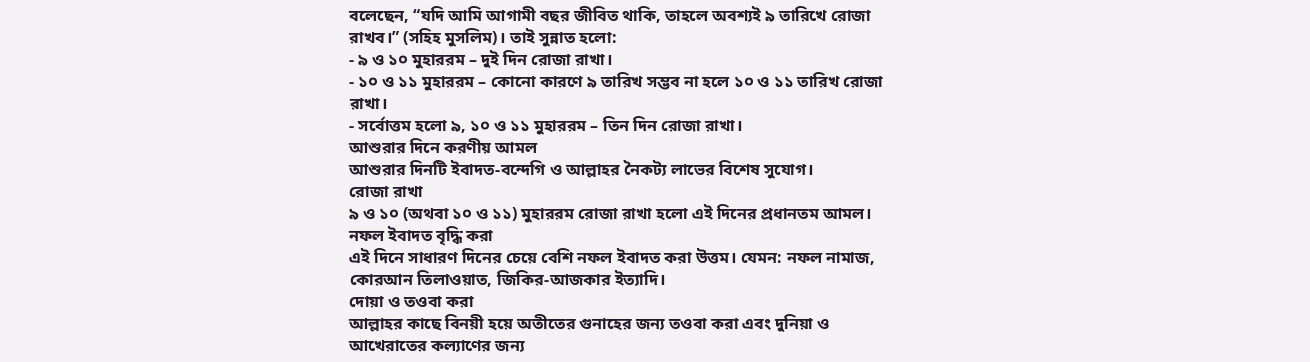বলেছেন, “যদি আমি আগামী বছর জীবিত থাকি, তাহলে অবশ্যই ৯ তারিখে রোজা রাখব।” (সহিহ মুসলিম)। তাই সুন্নাত হলো:
- ৯ ও ১০ মুহাররম – দুই দিন রোজা রাখা।
- ১০ ও ১১ মুহাররম – কোনো কারণে ৯ তারিখ সম্ভব না হলে ১০ ও ১১ তারিখ রোজা রাখা।
- সর্বোত্তম হলো ৯, ১০ ও ১১ মুহাররম – তিন দিন রোজা রাখা।
আশুরার দিনে করণীয় আমল
আশুরার দিনটি ইবাদত-বন্দেগি ও আল্লাহর নৈকট্য লাভের বিশেষ সুযোগ।
রোজা রাখা
৯ ও ১০ (অথবা ১০ ও ১১) মুহাররম রোজা রাখা হলো এই দিনের প্রধানতম আমল।
নফল ইবাদত বৃদ্ধি করা
এই দিনে সাধারণ দিনের চেয়ে বেশি নফল ইবাদত করা উত্তম। যেমন: নফল নামাজ, কোরআন তিলাওয়াত, জিকির-আজকার ইত্যাদি।
দোয়া ও তওবা করা
আল্লাহর কাছে বিনয়ী হয়ে অতীতের গুনাহের জন্য তওবা করা এবং দুনিয়া ও আখেরাতের কল্যাণের জন্য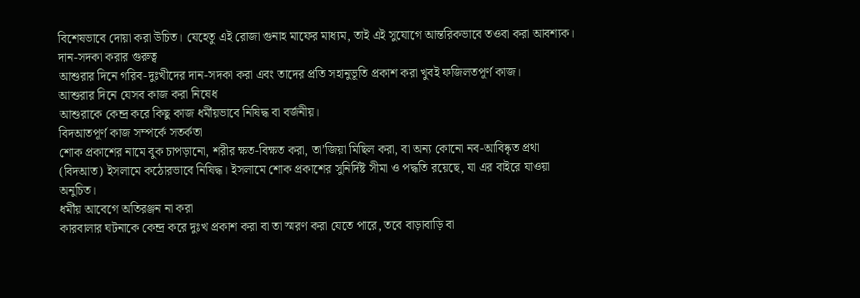বিশেষভাবে দোয়া করা উচিত। যেহেতু এই রোজা গুনাহ মাফের মাধ্যম, তাই এই সুযোগে আন্তরিকভাবে তওবা করা আবশ্যক।
দান-সদকা করার গুরুত্ব
আশুরার দিনে গরিব-দুঃখীদের দান-সদকা করা এবং তাদের প্রতি সহানুভূতি প্রকাশ করা খুবই ফজিলতপূর্ণ কাজ।
আশুরার দিনে যেসব কাজ করা নিষেধ
আশুরাকে কেন্দ্র করে কিছু কাজ ধর্মীয়ভাবে নিষিদ্ধ বা বর্জনীয়।
বিদআতপূর্ণ কাজ সম্পর্কে সতর্কতা
শোক প্রকাশের নামে বুক চাপড়ানো, শরীর ক্ষত-বিক্ষত করা, তা’জিয়া মিছিল করা, বা অন্য কোনো নব-আবিষ্কৃত প্রথা (বিদআত) ইসলামে কঠোরভাবে নিষিদ্ধ। ইসলামে শোক প্রকাশের সুনির্দিষ্ট সীমা ও পদ্ধতি রয়েছে, যা এর বাইরে যাওয়া অনুচিত।
ধর্মীয় আবেগে অতিরঞ্জন না করা
কারবালার ঘটনাকে কেন্দ্র করে দুঃখ প্রকাশ করা বা তা স্মরণ করা যেতে পারে, তবে বাড়াবাড়ি বা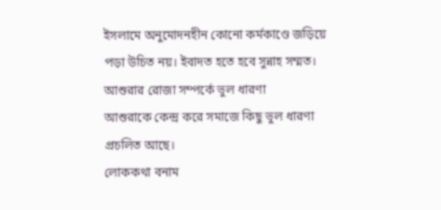ইসলামে অনুমোদনহীন কোনো কর্মকাণ্ডে জড়িয়ে পড়া উচিত নয়। ইবাদত হতে হবে সুন্নাহ সম্মত।
আশুরার রোজা সম্পর্কে ভুল ধারণা
আশুরাকে কেন্দ্র করে সমাজে কিছু ভুল ধারণা প্রচলিত আছে।
লোককথা বনাম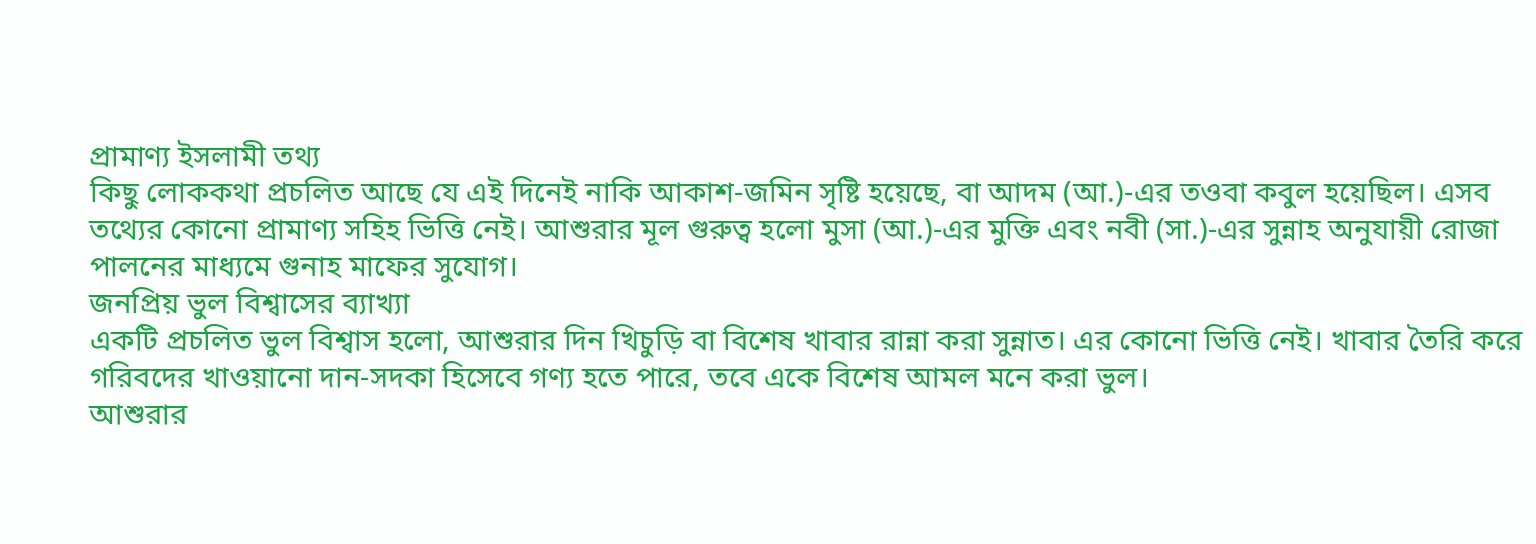প্রামাণ্য ইসলামী তথ্য
কিছু লোককথা প্রচলিত আছে যে এই দিনেই নাকি আকাশ-জমিন সৃষ্টি হয়েছে, বা আদম (আ.)-এর তওবা কবুল হয়েছিল। এসব তথ্যের কোনো প্রামাণ্য সহিহ ভিত্তি নেই। আশুরার মূল গুরুত্ব হলো মুসা (আ.)-এর মুক্তি এবং নবী (সা.)-এর সুন্নাহ অনুযায়ী রোজা পালনের মাধ্যমে গুনাহ মাফের সুযোগ।
জনপ্রিয় ভুল বিশ্বাসের ব্যাখ্যা
একটি প্রচলিত ভুল বিশ্বাস হলো, আশুরার দিন খিচুড়ি বা বিশেষ খাবার রান্না করা সুন্নাত। এর কোনো ভিত্তি নেই। খাবার তৈরি করে গরিবদের খাওয়ানো দান-সদকা হিসেবে গণ্য হতে পারে, তবে একে বিশেষ আমল মনে করা ভুল।
আশুরার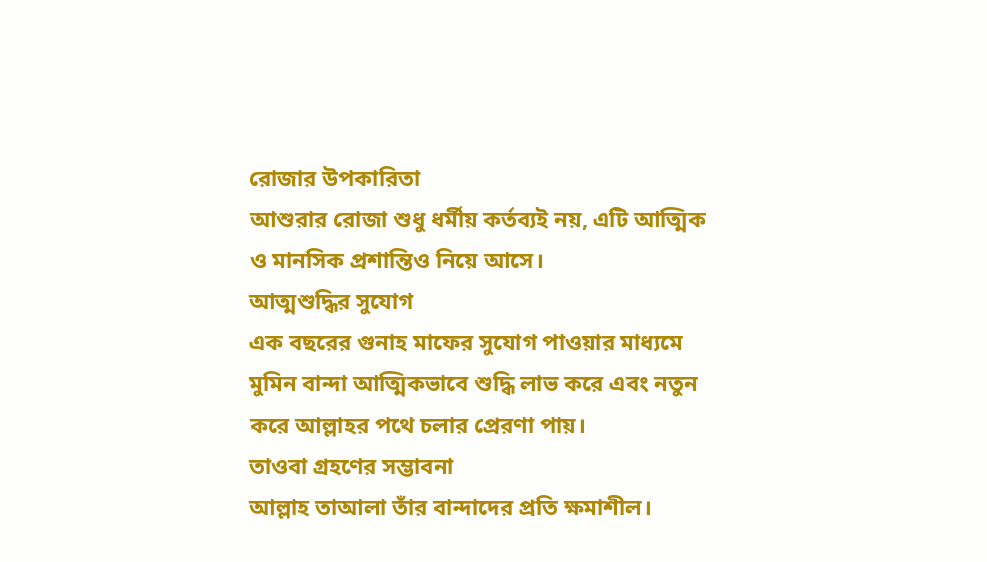রোজার উপকারিতা
আশুরার রোজা শুধু ধর্মীয় কর্তব্যই নয়, এটি আত্মিক ও মানসিক প্রশান্তিও নিয়ে আসে।
আত্মশুদ্ধির সুযোগ
এক বছরের গুনাহ মাফের সুযোগ পাওয়ার মাধ্যমে মুমিন বান্দা আত্মিকভাবে শুদ্ধি লাভ করে এবং নতুন করে আল্লাহর পথে চলার প্রেরণা পায়।
তাওবা গ্রহণের সম্ভাবনা
আল্লাহ তাআলা তাঁর বান্দাদের প্রতি ক্ষমাশীল।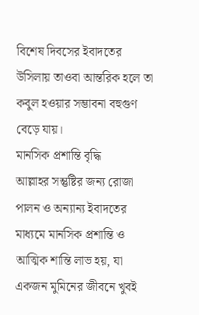বিশেষ দিবসের ইবাদতের উসিলায় তাওবা আন্তরিক হলে তা কবুল হওয়ার সম্ভাবনা বহুগুণ বেড়ে যায়।
মানসিক প্রশান্তি বৃদ্ধি
আল্লাহর সন্তুষ্টির জন্য রোজা পালন ও অন্যান্য ইবাদতের মাধ্যমে মানসিক প্রশান্তি ও আত্মিক শান্তি লাভ হয়, যা একজন মুমিনের জীবনে খুবই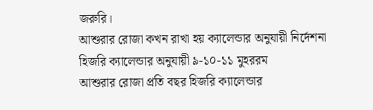জরুরি।
আশুরার রোজা কখন রাখা হয় ক্যালেন্ডার অনুযায়ী নির্দেশনা
হিজরি ক্যালেন্ডার অনুযায়ী ৯-১০-১১ মুহররম
আশুরার রোজা প্রতি বছর হিজরি ক্যালেন্ডার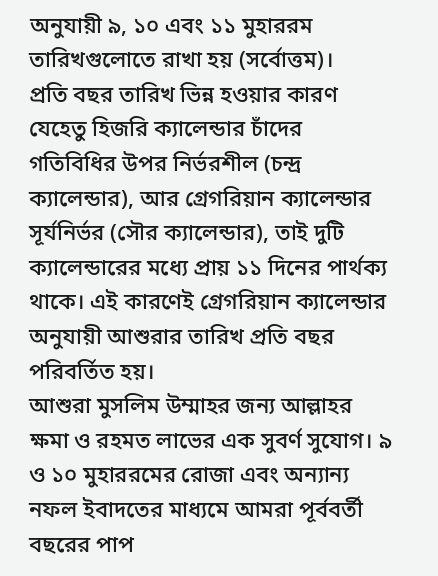অনুযায়ী ৯, ১০ এবং ১১ মুহাররম তারিখগুলোতে রাখা হয় (সর্বোত্তম)।
প্রতি বছর তারিখ ভিন্ন হওয়ার কারণ
যেহেতু হিজরি ক্যালেন্ডার চাঁদের গতিবিধির উপর নির্ভরশীল (চন্দ্র ক্যালেন্ডার), আর গ্রেগরিয়ান ক্যালেন্ডার সূর্যনির্ভর (সৌর ক্যালেন্ডার), তাই দুটি ক্যালেন্ডারের মধ্যে প্রায় ১১ দিনের পার্থক্য থাকে। এই কারণেই গ্রেগরিয়ান ক্যালেন্ডার অনুযায়ী আশুরার তারিখ প্রতি বছর পরিবর্তিত হয়।
আশুরা মুসলিম উম্মাহর জন্য আল্লাহর ক্ষমা ও রহমত লাভের এক সুবর্ণ সুযোগ। ৯ ও ১০ মুহাররমের রোজা এবং অন্যান্য নফল ইবাদতের মাধ্যমে আমরা পূর্ববর্তী বছরের পাপ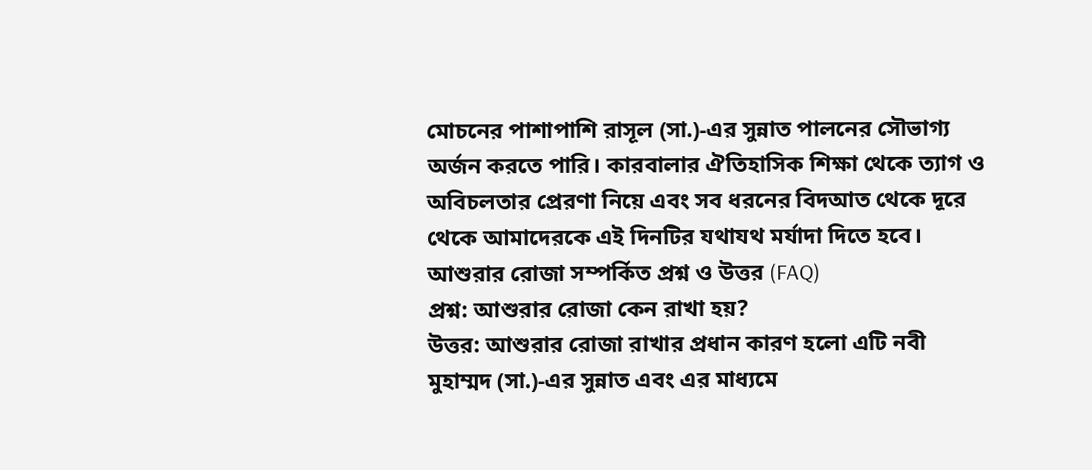মোচনের পাশাপাশি রাসূল (সা.)-এর সুন্নাত পালনের সৌভাগ্য অর্জন করতে পারি। কারবালার ঐতিহাসিক শিক্ষা থেকে ত্যাগ ও অবিচলতার প্রেরণা নিয়ে এবং সব ধরনের বিদআত থেকে দূরে থেকে আমাদেরকে এই দিনটির যথাযথ মর্যাদা দিতে হবে।
আশুরার রোজা সম্পর্কিত প্রশ্ন ও উত্তর (FAQ)
প্রশ্ন: আশুরার রোজা কেন রাখা হয়?
উত্তর: আশুরার রোজা রাখার প্রধান কারণ হলো এটি নবী মুহাম্মদ (সা.)-এর সুন্নাত এবং এর মাধ্যমে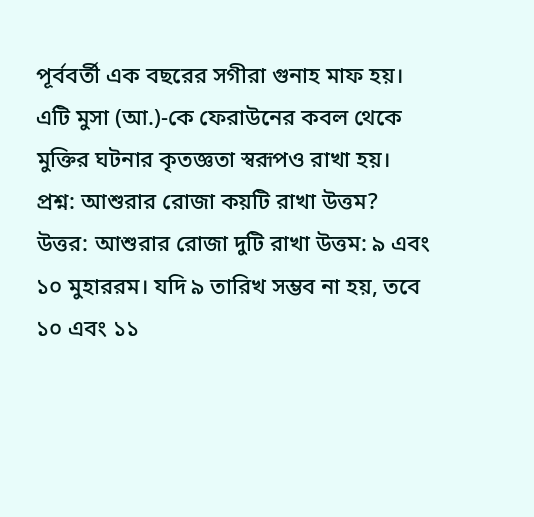পূর্ববর্তী এক বছরের সগীরা গুনাহ মাফ হয়। এটি মুসা (আ.)-কে ফেরাউনের কবল থেকে মুক্তির ঘটনার কৃতজ্ঞতা স্বরূপও রাখা হয়।
প্রশ্ন: আশুরার রোজা কয়টি রাখা উত্তম?
উত্তর: আশুরার রোজা দুটি রাখা উত্তম: ৯ এবং ১০ মুহাররম। যদি ৯ তারিখ সম্ভব না হয়, তবে ১০ এবং ১১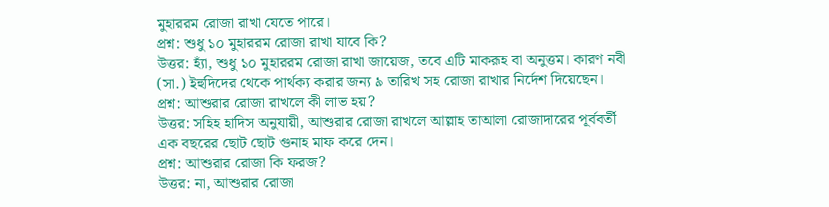মুহাররম রোজা রাখা যেতে পারে।
প্রশ্ন: শুধু ১০ মুহাররম রোজা রাখা যাবে কি?
উত্তর: হ্যাঁ, শুধু ১০ মুহাররম রোজা রাখা জায়েজ, তবে এটি মাকরূহ বা অনুত্তম। কারণ নবী (সা.) ইহুদিদের থেকে পার্থক্য করার জন্য ৯ তারিখ সহ রোজা রাখার নির্দেশ দিয়েছেন।
প্রশ্ন: আশুরার রোজা রাখলে কী লাভ হয়?
উত্তর: সহিহ হাদিস অনুযায়ী, আশুরার রোজা রাখলে আল্লাহ তাআলা রোজাদারের পূর্ববর্তী এক বছরের ছোট ছোট গুনাহ মাফ করে দেন।
প্রশ্ন: আশুরার রোজা কি ফরজ?
উত্তর: না, আশুরার রোজা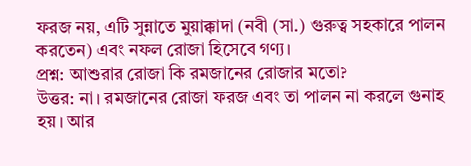ফরজ নয়, এটি সুন্নাতে মুয়াক্কাদা (নবী (সা.) গুরুত্ব সহকারে পালন করতেন) এবং নফল রোজা হিসেবে গণ্য।
প্রশ্ন: আশুরার রোজা কি রমজানের রোজার মতো?
উত্তর: না। রমজানের রোজা ফরজ এবং তা পালন না করলে গুনাহ হয়। আর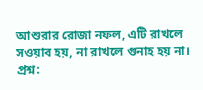আশুরার রোজা নফল, এটি রাখলে সওয়াব হয়, না রাখলে গুনাহ হয় না।
প্রশ্ন: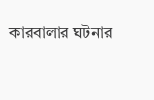কারবালার ঘটনার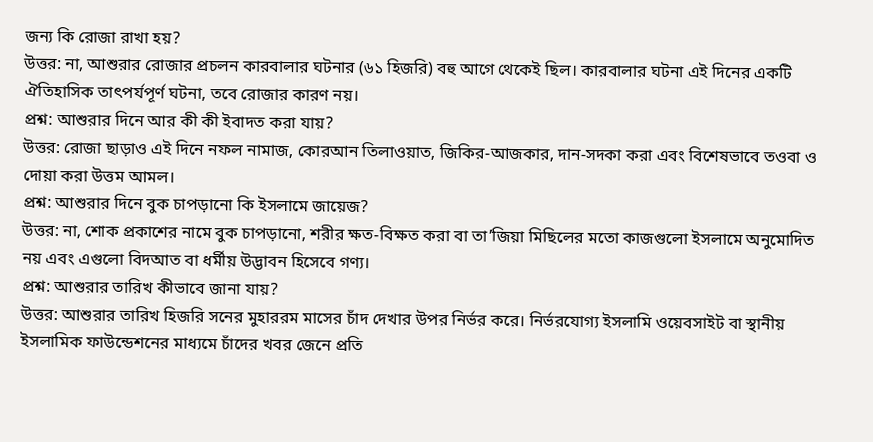জন্য কি রোজা রাখা হয়?
উত্তর: না, আশুরার রোজার প্রচলন কারবালার ঘটনার (৬১ হিজরি) বহু আগে থেকেই ছিল। কারবালার ঘটনা এই দিনের একটি ঐতিহাসিক তাৎপর্যপূর্ণ ঘটনা, তবে রোজার কারণ নয়।
প্রশ্ন: আশুরার দিনে আর কী কী ইবাদত করা যায়?
উত্তর: রোজা ছাড়াও এই দিনে নফল নামাজ, কোরআন তিলাওয়াত, জিকির-আজকার, দান-সদকা করা এবং বিশেষভাবে তওবা ও দোয়া করা উত্তম আমল।
প্রশ্ন: আশুরার দিনে বুক চাপড়ানো কি ইসলামে জায়েজ?
উত্তর: না, শোক প্রকাশের নামে বুক চাপড়ানো, শরীর ক্ষত-বিক্ষত করা বা তা’জিয়া মিছিলের মতো কাজগুলো ইসলামে অনুমোদিত নয় এবং এগুলো বিদআত বা ধর্মীয় উদ্ভাবন হিসেবে গণ্য।
প্রশ্ন: আশুরার তারিখ কীভাবে জানা যায়?
উত্তর: আশুরার তারিখ হিজরি সনের মুহাররম মাসের চাঁদ দেখার উপর নির্ভর করে। নির্ভরযোগ্য ইসলামি ওয়েবসাইট বা স্থানীয় ইসলামিক ফাউন্ডেশনের মাধ্যমে চাঁদের খবর জেনে প্রতি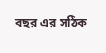বছর এর সঠিক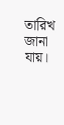তারিখ জানা যায়।